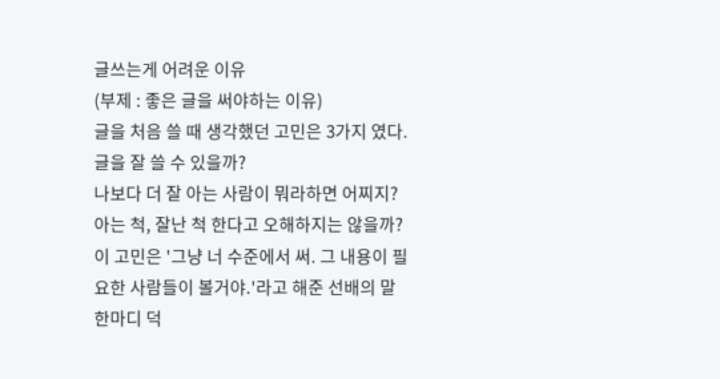글쓰는게 어려운 이유
(부제 : 좋은 글을 써야하는 이유)
글을 처음 쓸 때 생각했던 고민은 3가지 였다.
글을 잘 쓸 수 있을까?
나보다 더 잘 아는 사람이 뭐라하면 어찌지?
아는 척, 잘난 척 한다고 오해하지는 않을까?
이 고민은 '그냥 너 수준에서 써. 그 내용이 필요한 사람들이 볼거야.'라고 해준 선배의 말 한마디 덕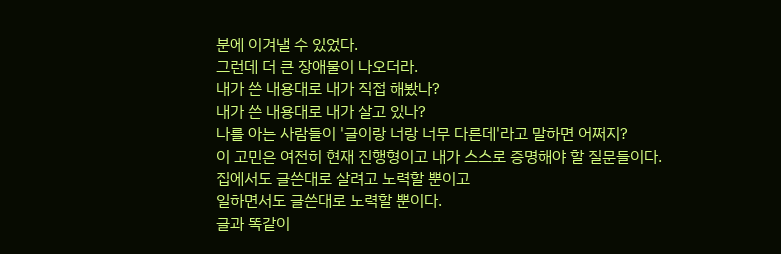분에 이겨낼 수 있었다.
그런데 더 큰 장애물이 나오더라.
내가 쓴 내용대로 내가 직접 해봤나?
내가 쓴 내용대로 내가 살고 있나?
나를 아는 사람들이 '글이랑 너랑 너무 다른데'라고 말하면 어쩌지?
이 고민은 여전히 현재 진행형이고 내가 스스로 증명해야 할 질문들이다.
집에서도 글쓴대로 살려고 노력할 뿐이고
일하면서도 글쓴대로 노력할 뿐이다.
글과 똑같이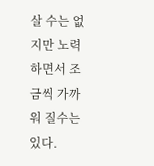살 수는 없지만 노력하면서 조금씩 가까워 질수는 있다.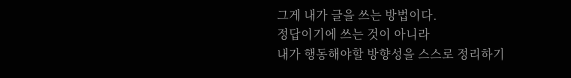그게 내가 글을 쓰는 방법이다.
정답이기에 쓰는 것이 아니라
내가 행동해야할 방향성을 스스로 정리하기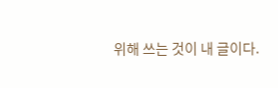위해 쓰는 것이 내 글이다.